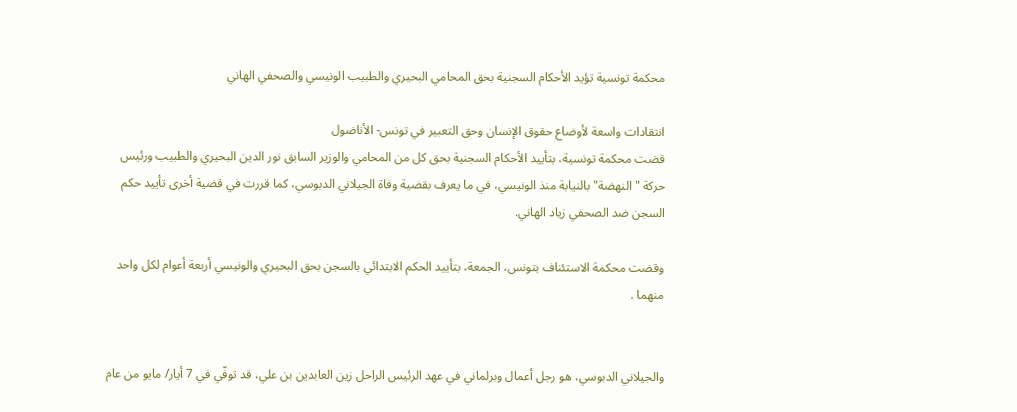محكمة تونسية تؤيد الأحكام السجنية بحق المحامي البحيري والطبيب الونيسي والصحفي الهاني

انتقادات واسعة لأوضاع حقوق الإنسان وحق التعبير في تونس- الأناضول
قضت محكمة تونسية، بتأييد الأحكام السجنية بحق كل من المحامي والوزير السابق نور الدين البحيري والطبيب ورئيس حركة "النهضة" بالنيابة منذ الونيسي، في ما يعرف بقضية وفاة الجيلاني الدبوسي، كما قررت في قضية أخرى تأييد حكم السجن ضد الصحفي زياد الهاني.

وقضت محكمة الاستئناف بتونس، الجمعة، بتأييد الحكم الابتدائي بالسجن بحق البحيري والونيسي أربعة أعوام لكل واحد منهما .


والجيلاني الدبوسي، هو رجل أعمال وبرلماني في عهد الرئيس الراحل زين العابدين بن علي، قد توفّي في 7 أيار/ مايو من عام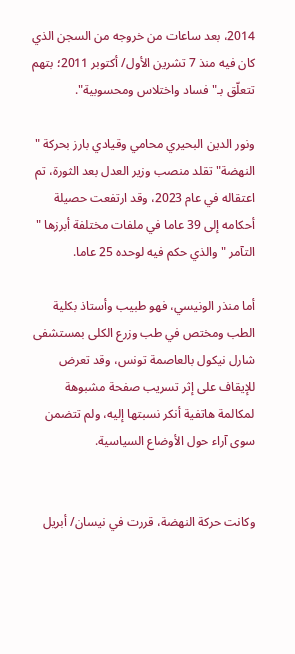2014، بعد ساعات من خروجه من السجن الذي كان فيه منذ 7 تشرين الأول/ أكتوبر 2011؛ بتهم تتعلّق بـ"فساد واختلاس ومحسوبية".

ونور الدين البحيري محامي وقيادي بارز بحركة " النهضة" تقلد منصب وزير العدل بعد الثورة، تم اعتقاله في عام 2023، وقد ارتفعت حصيلة أحكامه إلى 39 عاما في ملفات مختلفة أبرزها " التآمر "والذي حكم فيه لوحده 25 عاما.

أما منذر الونيسي، فهو طبيب وأستاذ بكلية الطب ومختص في طب وزرع الكلى بمستشفى شارل نيكول بالعاصمة تونس، وقد تعرض للإيقاف على إثر تسريب صفحة مشبوهة لمكالمة هاتفية أنكر نسبتها إليه، ولم تتضمن سوى آراء حول الأوضاع السياسية.


وكانت حركة النهضة، قررت في نيسان/ أبريل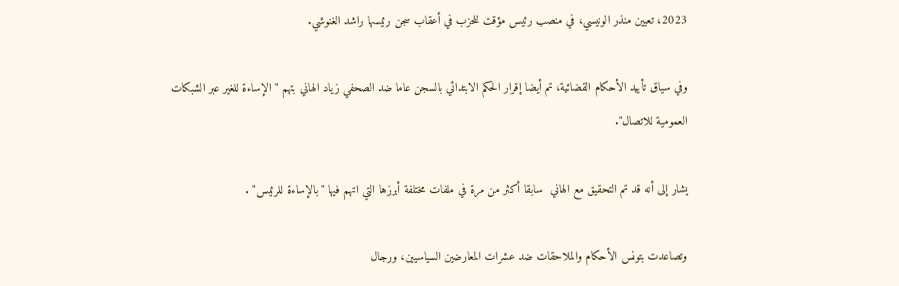2023، تعيين منذر الونيسي، في منصب رئيس مؤقت للحزب في أعقاب سجن رئيسها راشد الغنوشي.

وفي سياق تأييد الأحكام القضائية، تم أيضا إقرار الحكم الابتدائي بالسجن عاما ضد الصحفي زياد الهاني بتهم " الإساءة للغير عبر الشبكات العمومية للاتصال".

يشار إلى أنه قد تم التحقيق مع الهاني  سابقا أكثر من مرة في ملفات مختلفة أبرزها التي اتهم فيها "بالإساءة للرئيس" .

وتصاعدت بتونس الأحكام والملاحقات ضد عشرات المعارضين السياسيين، ورجال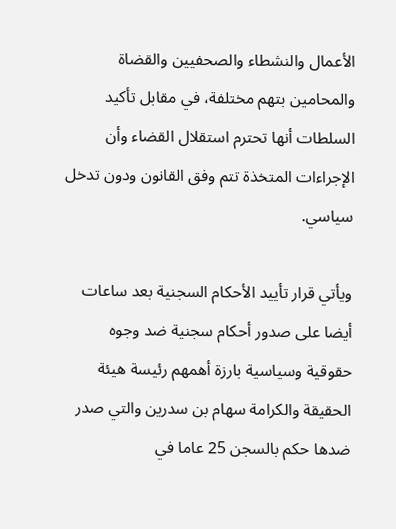الأعمال والنشطاء والصحفيين والقضاة والمحامين بتهم مختلفة، في مقابل تأكيد السلطات أنها تحترم استقلال القضاء وأن الإجراءات المتخذة تتم وفق القانون ودون تدخل سياسي.

ويأتي قرار تأييد الأحكام السجنية بعد ساعات أيضا على صدور أحكام سجنية ضد وجوه حقوقية وسياسية بارزة أهمهم رئيسة هيئة الحقيقة والكرامة سهام بن سدرين والتي صدر ضدها حكم بالسجن 25 عاما في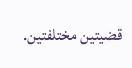قضيتين مختلفتين.